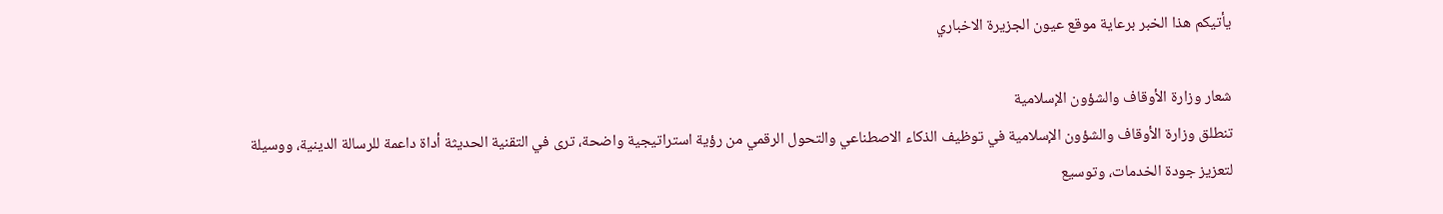يأتيكم هذا الخبر برعاية موقع عيون الجزيرة الاخباري

شعار وزارة الأوقاف والشؤون الإسلامية
تنطلق وزارة الأوقاف والشؤون الإسلامية في توظيف الذكاء الاصطناعي والتحول الرقمي من رؤية استراتيجية واضحة، ترى في التقنية الحديثة أداة داعمة للرسالة الدينية، ووسيلة لتعزيز جودة الخدمات، وتوسيع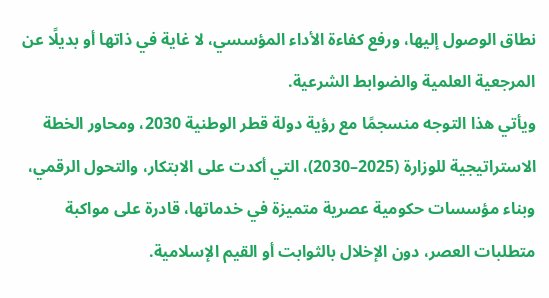نطاق الوصول إليها، ورفع كفاءة الأداء المؤسسي، لا غاية في ذاتها أو بديلًا عن المرجعية العلمية والضوابط الشرعية.
ويأتي هذا التوجه منسجمًا مع رؤية دولة قطر الوطنية 2030، ومحاور الخطة الاستراتيجية للوزارة (2025–2030)، التي أكدت على الابتكار، والتحول الرقمي، وبناء مؤسسات حكومية عصرية متميزة في خدماتها، قادرة على مواكبة متطلبات العصر، دون الإخلال بالثوابت أو القيم الإسلامية.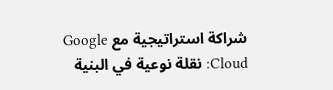شراكة استراتيجية مع Google Cloud: نقلة نوعية في البنية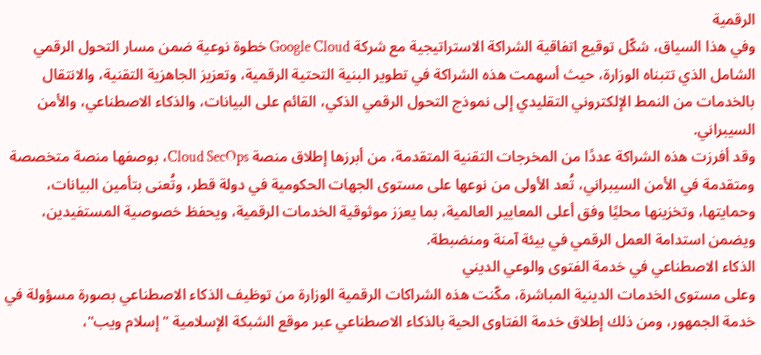الرقمية
وفي هذا السياق، شكّل توقيع اتفاقية الشراكة الاستراتيجية مع شركة Google Cloud خطوة نوعية ضمن مسار التحول الرقمي الشامل الذي تتبناه الوزارة، حيث أسهمت هذه الشراكة في تطوير البنية التحتية الرقمية، وتعزيز الجاهزية التقنية، والانتقال بالخدمات من النمط الإلكتروني التقليدي إلى نموذج التحول الرقمي الذكي، القائم على البيانات، والذكاء الاصطناعي، والأمن السيبراني.
وقد أفرزت هذه الشراكة عددًا من المخرجات التقنية المتقدمة، من أبرزها إطلاق منصة Cloud SecOps، بوصفها منصة متخصصة ومتقدمة في الأمن السيبراني، تُعد الأولى من نوعها على مستوى الجهات الحكومية في دولة قطر، وتُعنى بتأمين البيانات، وحمايتها، وتخزينها محليًا وفق أعلى المعايير العالمية، بما يعزز موثوقية الخدمات الرقمية، ويحفظ خصوصية المستفيدين، ويضمن استدامة العمل الرقمي في بيئة آمنة ومنضبطة.
الذكاء الاصطناعي في خدمة الفتوى والوعي الديني
وعلى مستوى الخدمات الدينية المباشرة، مكّنت هذه الشراكات الرقمية الوزارة من توظيف الذكاء الاصطناعي بصورة مسؤولة في خدمة الجمهور، ومن ذلك إطلاق خدمة الفتاوى الحية بالذكاء الاصطناعي عبر موقع الشبكة الإسلامية "إسلام ويب"،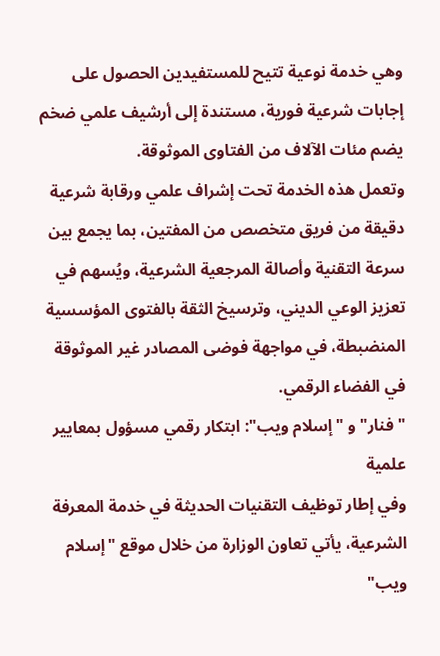وهي خدمة نوعية تتيح للمستفيدين الحصول على إجابات شرعية فورية، مستندة إلى أرشيف علمي ضخم يضم مئات الآلاف من الفتاوى الموثوقة.
وتعمل هذه الخدمة تحت إشراف علمي ورقابة شرعية دقيقة من فريق متخصص من المفتين، بما يجمع بين سرعة التقنية وأصالة المرجعية الشرعية، ويُسهم في تعزيز الوعي الديني، وترسيخ الثقة بالفتوى المؤسسية المنضبطة، في مواجهة فوضى المصادر غير الموثوقة في الفضاء الرقمي.
"فنار" و "إسلام ويب": ابتكار رقمي مسؤول بمعايير علمية
وفي إطار توظيف التقنيات الحديثة في خدمة المعرفة الشرعية، يأتي تعاون الوزارة من خلال موقع "إسلام ويب"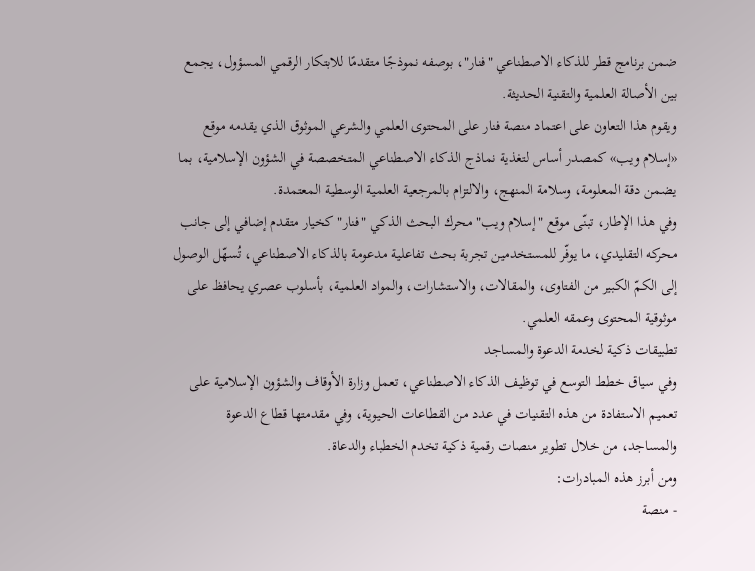ضمن برنامج قطر للذكاء الاصطناعي "فنار"، بوصفه نموذجًا متقدمًا للابتكار الرقمي المسؤول، يجمع بين الأصالة العلمية والتقنية الحديثة.
ويقوم هذا التعاون على اعتماد منصة فنار على المحتوى العلمي والشرعي الموثوق الذي يقدمه موقع «إسلام ويب» كمصدر أساس لتغذية نماذج الذكاء الاصطناعي المتخصصة في الشؤون الإسلامية، بما يضمن دقة المعلومة، وسلامة المنهج، والالتزام بالمرجعية العلمية الوسطية المعتمدة.
وفي هذا الإطار، تبنّى موقع "إسلام ويب" محرك البحث الذكي "فنار" كخيار متقدم إضافي إلى جانب محركه التقليدي، ما يوفّر للمستخدمين تجربة بحث تفاعلية مدعومة بالذكاء الاصطناعي، تُسهّل الوصول إلى الكمّ الكبير من الفتاوى، والمقالات، والاستشارات، والمواد العلمية، بأسلوب عصري يحافظ على موثوقية المحتوى وعمقه العلمي.
تطبيقات ذكية لخدمة الدعوة والمساجد
وفي سياق خطط التوسع في توظيف الذكاء الاصطناعي، تعمل وزارة الأوقاف والشؤون الإسلامية على تعميم الاستفادة من هذه التقنيات في عدد من القطاعات الحيوية، وفي مقدمتها قطاع الدعوة والمساجد، من خلال تطوير منصات رقمية ذكية تخدم الخطباء والدعاة.
ومن أبرز هذه المبادرات:
- منصة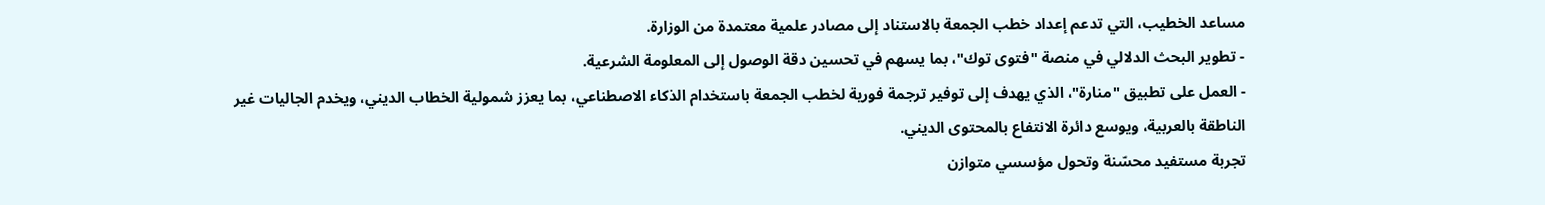مساعد الخطيب، التي تدعم إعداد خطب الجمعة بالاستناد إلى مصادر علمية معتمدة من الوزارة.
- تطوير البحث الدلالي في منصة "فتوى توك"، بما يسهم في تحسين دقة الوصول إلى المعلومة الشرعية.
- العمل على تطبيق "منارة"، الذي يهدف إلى توفير ترجمة فورية لخطب الجمعة باستخدام الذكاء الاصطناعي، بما يعزز شمولية الخطاب الديني، ويخدم الجاليات غير الناطقة بالعربية، ويوسع دائرة الانتفاع بالمحتوى الديني.
تجربة مستفيد محسّنة وتحول مؤسسي متوازن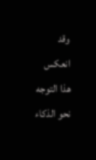وقد انعكس هذا التوجه نحو الذكاء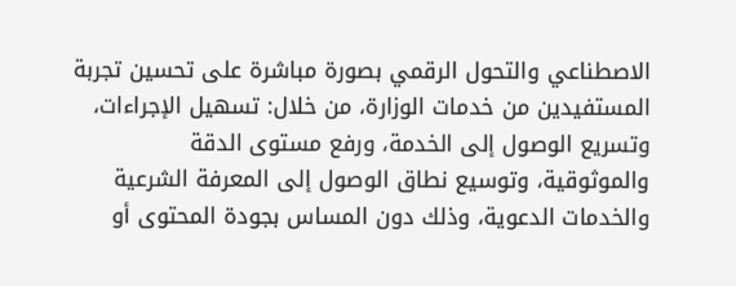الاصطناعي والتحول الرقمي بصورة مباشرة على تحسين تجربة المستفيدين من خدمات الوزارة، من خلال: تسهيل الإجراءات، وتسريع الوصول إلى الخدمة، ورفع مستوى الدقة والموثوقية، وتوسيع نطاق الوصول إلى المعرفة الشرعية والخدمات الدعوية، وذلك دون المساس بجودة المحتوى أو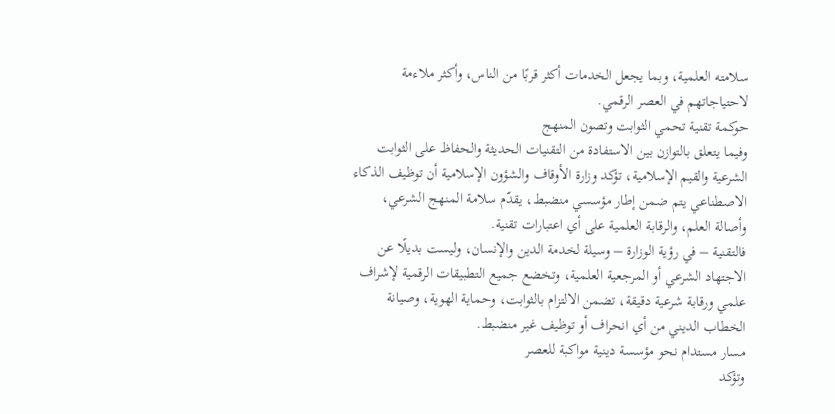سلامته العلمية، وبما يجعل الخدمات أكثر قربًا من الناس، وأكثر ملاءمة لاحتياجاتهم في العصر الرقمي.
حوكمة تقنية تحمي الثوابت وتصون المنهج
وفيما يتعلق بالتوازن بين الاستفادة من التقنيات الحديثة والحفاظ على الثوابت الشرعية والقيم الإسلامية، تؤكد وزارة الأوقاف والشؤون الإسلامية أن توظيف الذكاء الاصطناعي يتم ضمن إطار مؤسسي منضبط، يقدّم سلامة المنهج الشرعي، وأصالة العلم، والرقابة العلمية على أي اعتبارات تقنية.
فالتقنية – في رؤية الوزارة – وسيلة لخدمة الدين والإنسان، وليست بديلًا عن الاجتهاد الشرعي أو المرجعية العلمية، وتخضع جميع التطبيقات الرقمية لإشراف علمي ورقابة شرعية دقيقة، تضمن الالتزام بالثوابت، وحماية الهوية، وصيانة الخطاب الديني من أي انحراف أو توظيف غير منضبط.
مسار مستدام نحو مؤسسة دينية مواكبة للعصر
وتؤكد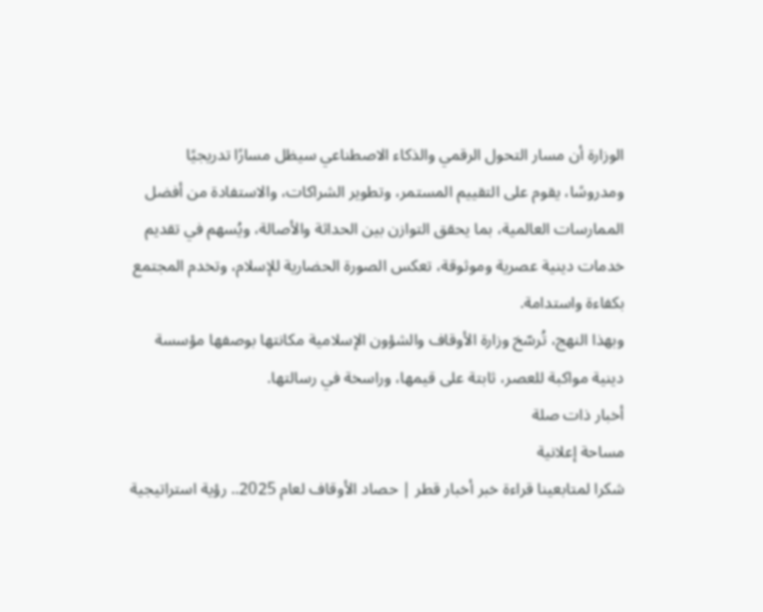الوزارة أن مسار التحول الرقمي والذكاء الاصطناعي سيظل مسارًا تدريجيًا ومدروسًا، يقوم على التقييم المستمر، وتطوير الشراكات، والاستفادة من أفضل الممارسات العالمية، بما يحقق التوازن بين الحداثة والأصالة، ويُسهم في تقديم خدمات دينية عصرية وموثوقة، تعكس الصورة الحضارية للإسلام، وتخدم المجتمع بكفاءة واستدامة.
وبهذا النهج، تُرسّخ وزارة الأوقاف والشؤون الإسلامية مكانتها بوصفها مؤسسة دينية مواكبة للعصر، ثابتة على قيمها، وراسخة في رسالتها.
أخبار ذات صلة
مساحة إعلانية
شكرا لمتابعينا قراءة خبر أخبار قطر | حصاد الأوقاف لعام 2025.. رؤية استراتيجية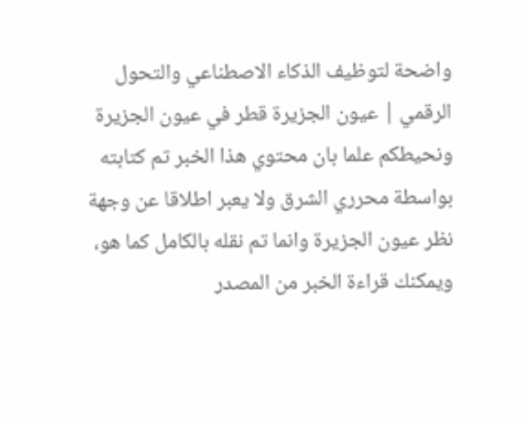واضحة لتوظيف الذكاء الاصطناعي والتحول الرقمي | عيون الجزيرة قطر في عيون الجزيرة ونحيطكم علما بان محتوي هذا الخبر تم كتابته بواسطة محرري الشرق ولا يعبر اطلاقا عن وجهة نظر عيون الجزيرة وانما تم نقله بالكامل كما هو، ويمكنك قراءة الخبر من المصدر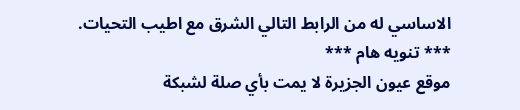الاساسي له من الرابط التالي الشرق مع اطيب التحيات.
*** تنويه هام ***
موقع عيون الجزيرة لا يمت بأي صلة لشبكة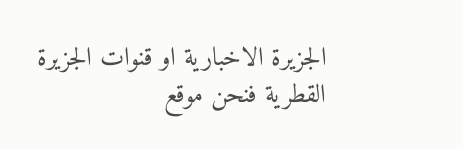الجزيرة الاخبارية او قنوات الجزيرة القطرية فنحن موقع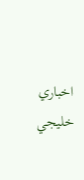اخباري خليجي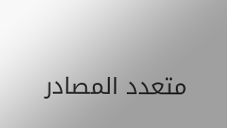متعدد المصادر